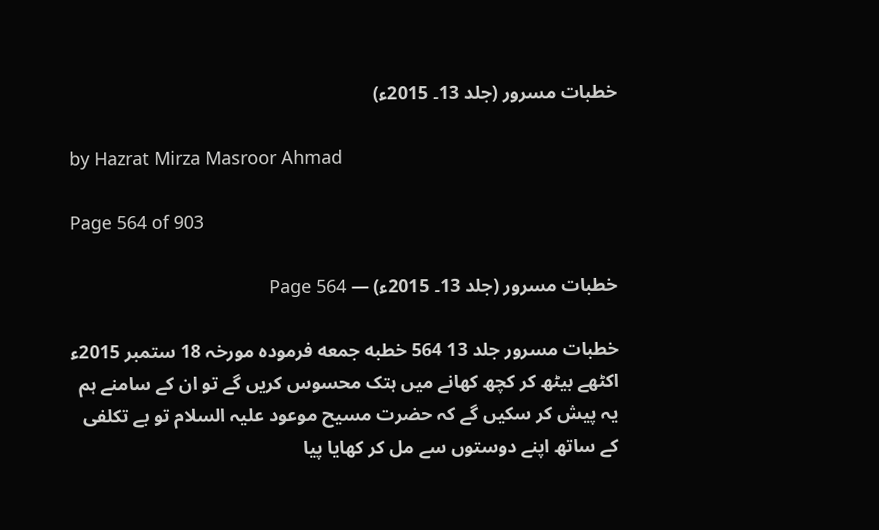خطبات مسرور (جلد 13۔ 2015ء)

by Hazrat Mirza Masroor Ahmad

Page 564 of 903

خطبات مسرور (جلد 13۔ 2015ء) — Page 564

خطبات مسرور جلد 13 564 خطبه جمعه فرمودہ مورخہ 18 ستمبر 2015ء اکٹھے بیٹھ کر کچھ کھانے میں ہتک محسوس کریں گے تو ان کے سامنے ہم یہ پیش کر سکیں گے کہ حضرت مسیح موعود علیہ السلام تو بے تکلفی کے ساتھ اپنے دوستوں سے مل کر کھایا پیا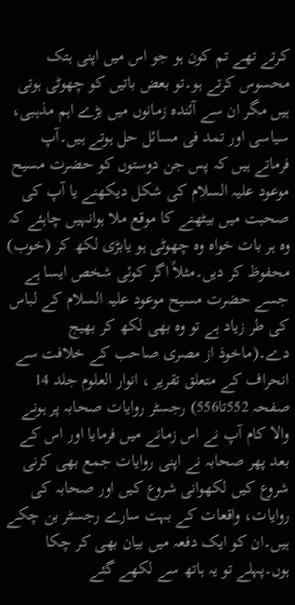کرتے تھے تم کون ہو جو اس میں اپنی ہتک محسوس کرتے ہو۔تو بعض باتیں کو چھوٹی ہوتی ہیں مگر ان سے آئندہ زمانوں میں بڑے اہم مذہبی، سیاسی اور تمد فی مسائل حل ہوتے ہیں۔آپ فرماتے ہیں کہ پس جن دوستوں کو حضرت مسیح موعود علیہ السلام کی شکل دیکھنے یا آپ کی صحبت میں بیٹھنے کا موقع ملا ہوانہیں چاہئے کہ وہ ہر بات خواہ وہ چھوٹی ہو یابڑی لکھ کر (خوب) محفوظ کر دیں۔مثلاً اگر کوئی شخص ایسا ہے جسے حضرت مسیح موعود علیہ السلام کے لباس کی طر زیاد ہے تو وہ بھی لکھ کر بھیج دے۔(ماخوذ از مصری صاحب کے خلافت سے انحراف کے متعلق تقریر ، انوار العلوم جلد 14 صفحہ 552تا556) رجسٹر روایات صحابہ پر ہونے والا کام آپ نے اس زمانے میں فرمایا اور اس کے بعد پھر صحابہ نے اپنی روایات جمع بھی کرنی شروع کیں لکھوانی شروع کیں اور صحابہ کی روایات، واقعات کے بہت سارے رجسٹر بن چکے ہیں۔ان کو ایک دفعہ میں بیان بھی کر چکا ہوں۔پہلے تو یہ ہاتھ سے لکھے گئے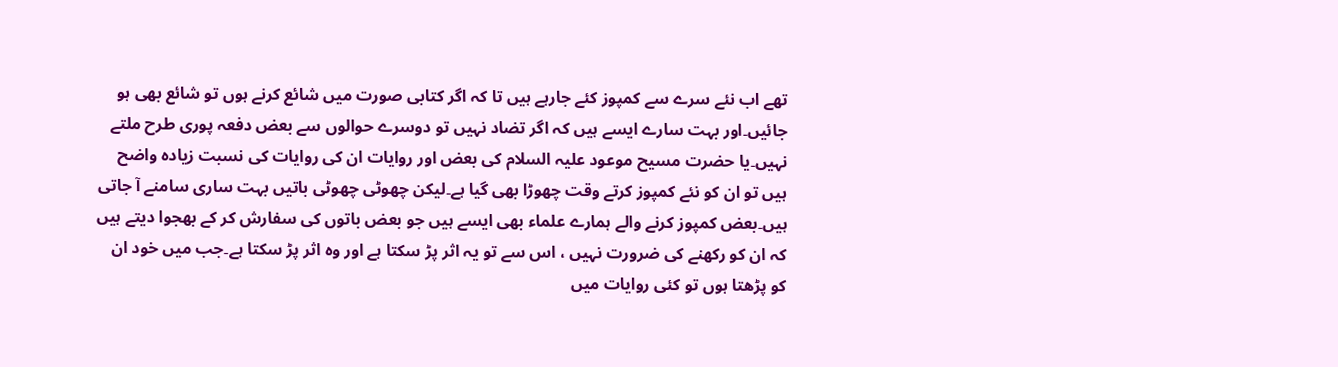تھے اب نئے سرے سے کمپوز کئے جارہے ہیں تا کہ اگر کتابی صورت میں شائع کرنے ہوں تو شائع بھی ہو جائیں۔اور بہت سارے ایسے ہیں کہ اگر تضاد نہیں تو دوسرے حوالوں سے بعض دفعہ پوری طرح ملتے نہیں۔یا حضرت مسیح موعود علیہ السلام کی بعض اور روایات ان کی روایات کی نسبت زیادہ واضح ہیں تو ان کو نئے کمپوز کرتے وقت چھوڑا بھی گیا ہے۔لیکن چھوٹی چھوٹی باتیں بہت ساری سامنے آ جاتی ہیں۔بعض کمپوز کرنے والے ہمارے علماء بھی ایسے ہیں جو بعض باتوں کی سفارش کر کے بھجوا دیتے ہیں کہ ان کو رکھنے کی ضرورت نہیں ، اس سے تو یہ اثر پڑ سکتا ہے اور وہ اثر پڑ سکتا ہے۔جب میں خود ان کو پڑھتا ہوں تو کئی روایات میں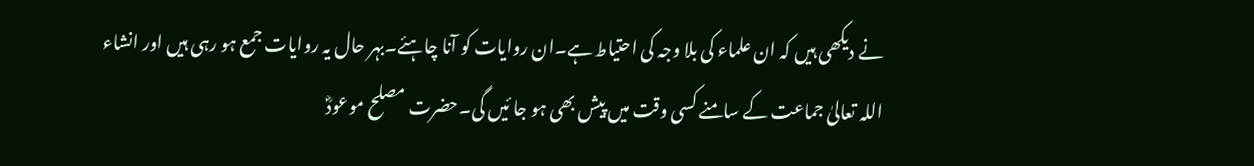نے دیکھی ہیں کہ ان علماء کی بلا وجہ کی احتیاط ہے۔ان روایات کو آنا چاہئے۔بہر حال یہ روایات جمع ہو رہی ہیں اور انشاء اللہ تعالیٰ جماعت کے سامنے کسی وقت میں پیش بھی ہو جا ئیں گی۔حضرت مصلح موعودؓ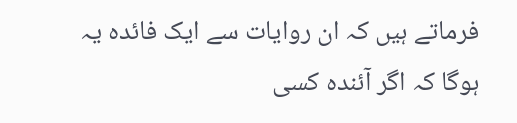فرماتے ہیں کہ ان روایات سے ایک فائدہ یہ ہوگا کہ اگر آئندہ کسی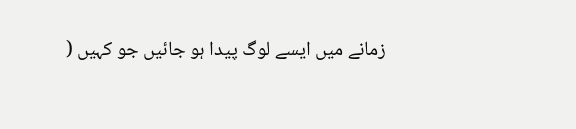زمانے میں ایسے لوگ پیدا ہو جائیں جو کہیں (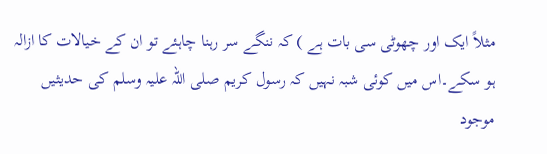مثلاً ایک اور چھوٹی سی بات ہے ) کہ ننگے سر رہنا چاہئے تو ان کے خیالات کا ازالہ ہو سکے۔اس میں کوئی شبہ نہیں کہ رسول کریم صلی اللہ علیہ وسلم کی حدیثیں موجود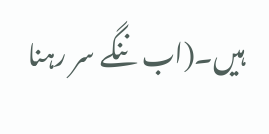ہیں۔(اب ننگے سر رہنا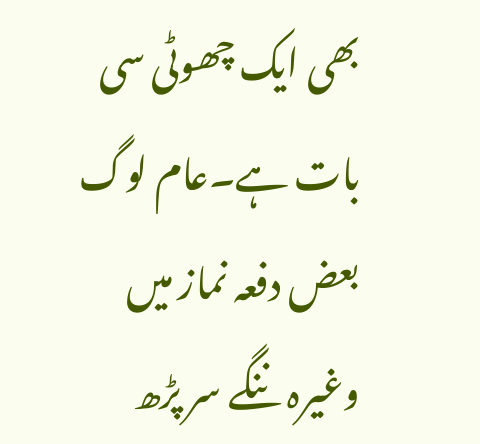بھی ایک چھوٹی سی بات ہے۔عام لوگ بعض دفعہ نماز میں وغیرہ ننگے سر پڑھ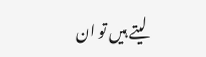لیتے ہیں تو ان